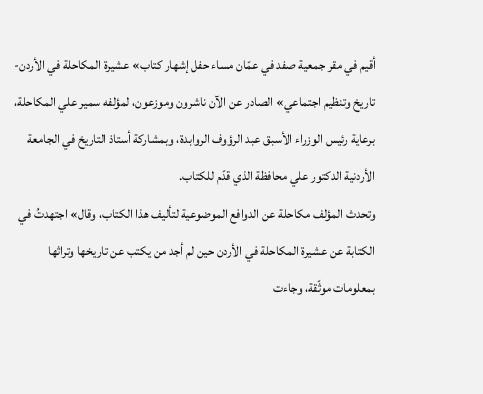أقيم في مقر جمعية صفد في عمّان مساء حفل إشهار كتاب» عشيرة المكاحلة في الأردن- تاريخ وتنظيم اجتماعي» الصادر عن الآن ناشرون وموزعون، لمؤلفه سمير علي المكاحلة، برعاية رئيس الوزراء الأسبق عبد الرؤوف الروابدة، وبمشاركة أستاذ التاريخ في الجامعة الأردنية الدكتور علي محافظة الذي قدّم للكتاب.
وتحدث المؤلف مكاحلة عن الدوافع الموضوعية لتأليف هذا الكتاب، وقال» اجتهدتُ في الكتابة عن عشيرة المكاحلة في الأردن حين لم أجد من يكتب عن تاريخها وتراثها بمعلومات موثّقة، وجاءت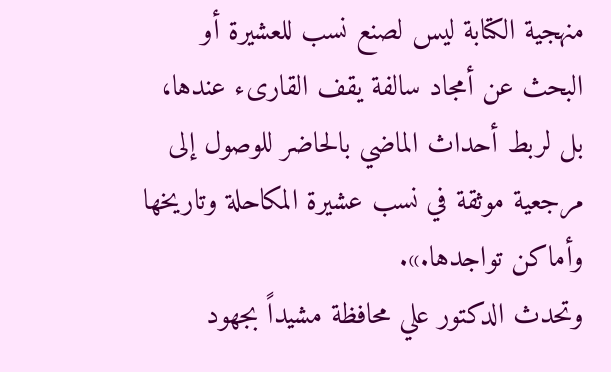منهجية الكتابة ليس لصنع نسب للعشيرة أو البحث عن أمجاد سالفة يقف القارىء عندها، بل لربط أحداث الماضي بالحاضر للوصول إلى مرجعية موثقة في نسب عشيرة المكاحلة وتاريخها وأماكن تواجدها.».
وتحدث الدكتور علي محافظة مشيداً بجهود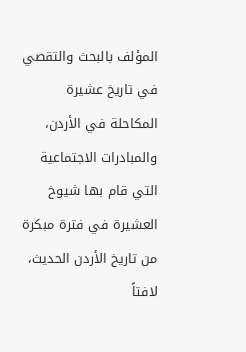المؤلف بالبحث والتقصي في تاريخ عشيرة المكاحلة في الأردن، والمبادرات الاجتماعية التي قام بها شيوخ العشيرة في فترة مبكرة من تاريخ الأردن الحديث، لافتاً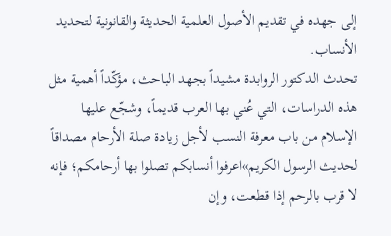إلى جهده في تقديم الأصول العلمية الحديثة والقانونية لتحديد الأنساب.
تحدث الدكتور الروابدة مشيداً بجهد الباحث، مؤكّداً أهمية مثل هذه الدراسات، التي عُني بها العرب قديماً، وشجّع عليها الإسلام من باب معرفة النسب لأجل زيادة صلة الأرحام مصداقاً لحديث الرسول الكريم»اعرفوا أنسابكم تصلوا بها أرحامكم؛ فإنه لا قرب بالرحم إذا قطعت، وإن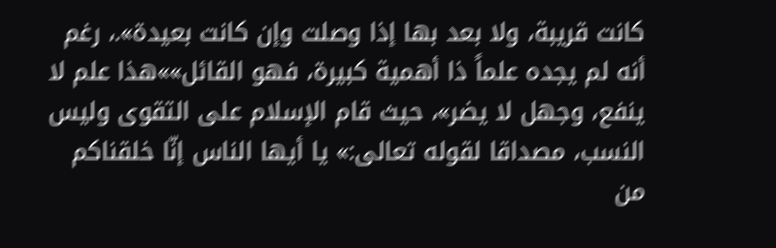كانت قريبة، ولا بعد بها إذا وصلت وإن كانت بعيدة».، رغم أنه لم يجده علماً ذا أهمية كبيرة، فهو القائل»»هذا علم لا ينفع، وجهل لا يضر»، حيث قام الإسلام على التقوى وليس النسب، مصداقا لقوله تعالى:» يا أيها الناس إنّا خلقناكم من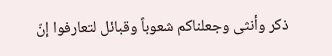ذكر وأنثى وجعلناكم شعوباً وقبائل لتعارفوا إنّ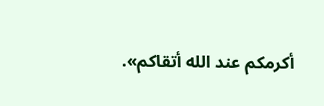أكرمكم عند الله أتقاكم».